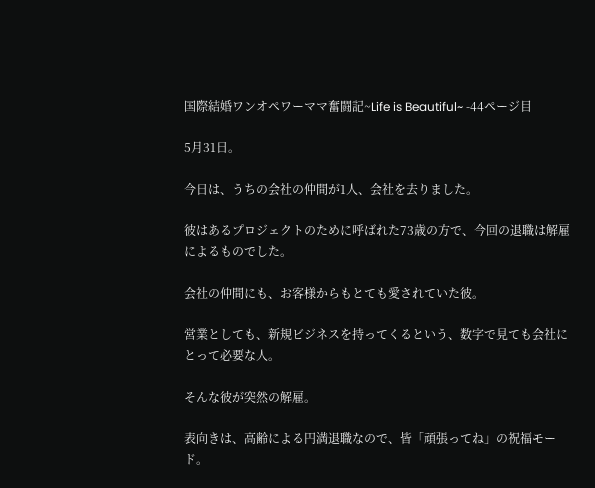国際結婚ワンオペワーママ奮闘記~Life is Beautiful~ -44ページ目

5月31日。

今日は、うちの会社の仲間が1人、会社を去りました。

彼はあるプロジェクトのために呼ばれた73歳の方で、今回の退職は解雇によるものでした。

会社の仲間にも、お客様からもとても愛されていた彼。

営業としても、新規ビジネスを持ってくるという、数字で見ても会社にとって必要な人。

そんな彼が突然の解雇。

表向きは、高齢による円満退職なので、皆「頑張ってね」の祝福モード。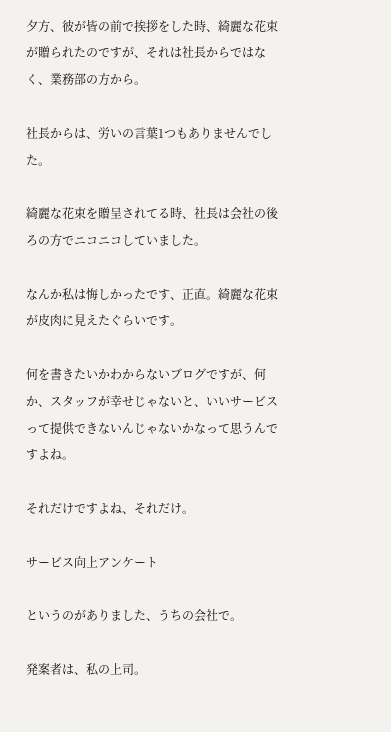夕方、彼が皆の前で挨拶をした時、綺麗な花束が贈られたのですが、それは社長からではなく、業務部の方から。

社長からは、労いの言葉1つもありませんでした。

綺麗な花束を贈呈されてる時、社長は会社の後ろの方でニコニコしていました。

なんか私は悔しかったです、正直。綺麗な花束が皮肉に見えたぐらいです。

何を書きたいかわからないブログですが、何か、スタッフが幸せじゃないと、いいサービスって提供できないんじゃないかなって思うんですよね。

それだけですよね、それだけ。

サービス向上アンケート

というのがありました、うちの会社で。

発案者は、私の上司。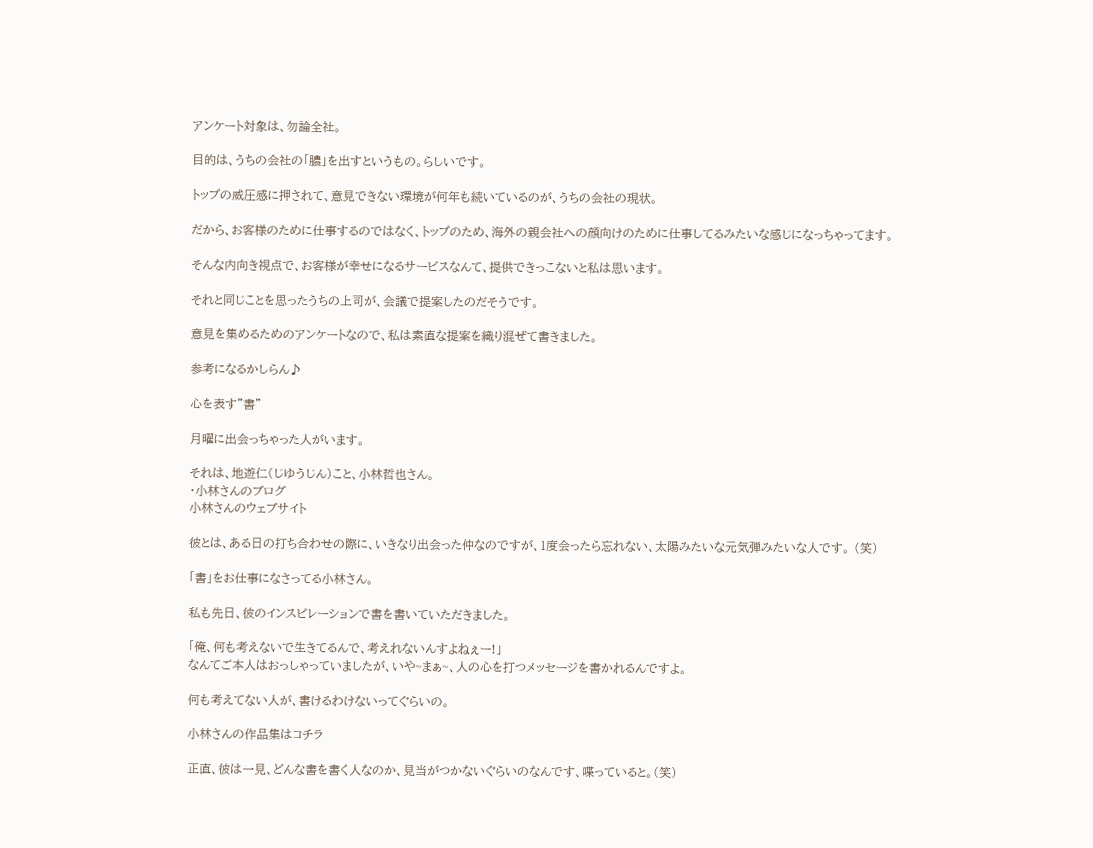アンケート対象は、勿論全社。

目的は、うちの会社の「膿」を出すというもの。らしいです。

トップの威圧感に押されて、意見できない環境が何年も続いているのが、うちの会社の現状。

だから、お客様のために仕事するのではなく、トップのため、海外の親会社への顔向けのために仕事してるみたいな感じになっちゃってます。

そんな内向き視点で、お客様が幸せになるサービスなんて、提供できっこないと私は思います。

それと同じことを思ったうちの上司が、会議で提案したのだそうです。

意見を集めるためのアンケートなので、私は素直な提案を織り混ぜて書きました。

参考になるかしらん♪

心を表す”書”

月曜に出会っちゃった人がいます。

それは、地遊仁(じゆうじん)こと、小林哲也さん。
・小林さんのブログ
小林さんのウェブサイト

彼とは、ある日の打ち合わせの際に、いきなり出会った仲なのですが、1度会ったら忘れない、太陽みたいな元気弾みたいな人です。 (笑)

「書」をお仕事になさってる小林さん。

私も先日、彼のインスピレーションで書を書いていただきました。

「俺、何も考えないで生きてるんで、考えれないんすよねぇー!」
なんてご本人はおっしゃっていましたが、いや~まぁ~、人の心を打つメッセージを書かれるんですよ。

何も考えてない人が、書けるわけないってぐらいの。

小林さんの作品集はコチラ

正直、彼は一見、どんな書を書く人なのか、見当がつかないぐらいのなんです、喋っていると。(笑)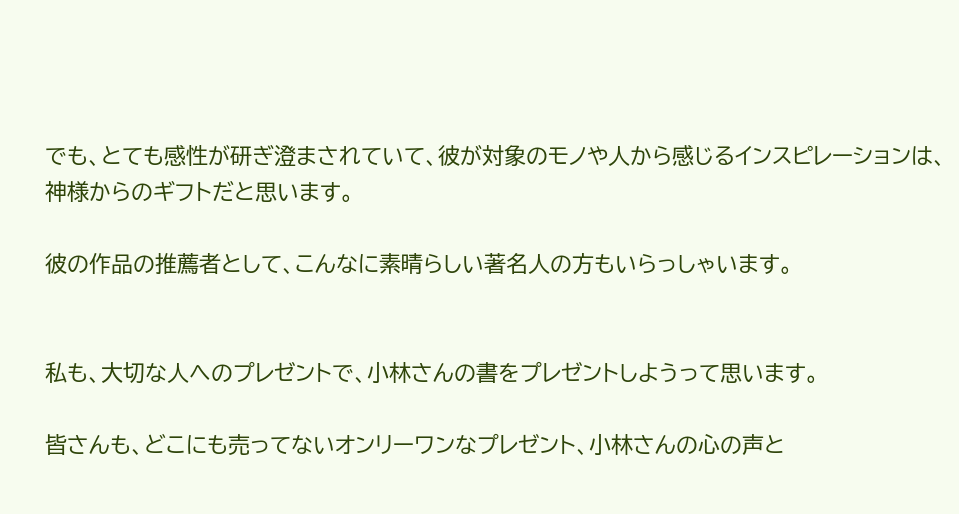でも、とても感性が研ぎ澄まされていて、彼が対象のモノや人から感じるインスピレーションは、神様からのギフトだと思います。

彼の作品の推薦者として、こんなに素晴らしい著名人の方もいらっしゃいます。


私も、大切な人へのプレゼントで、小林さんの書をプレゼントしようって思います。

皆さんも、どこにも売ってないオンリーワンなプレゼント、小林さんの心の声と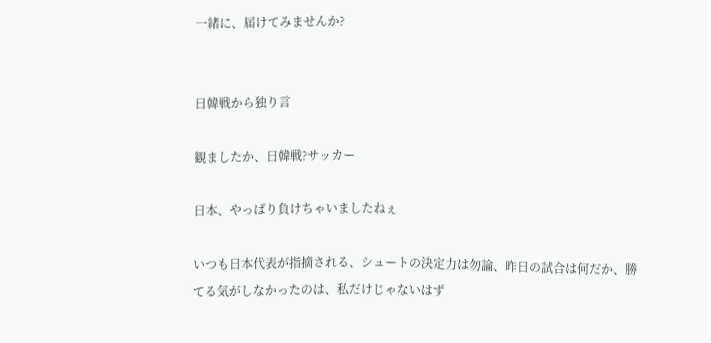一緒に、届けてみませんか?


日韓戦から独り言

観ましたか、日韓戦?サッカー

日本、やっぱり負けちゃいましたねぇ

いつも日本代表が指摘される、シュートの決定力は勿論、昨日の試合は何だか、勝てる気がしなかったのは、私だけじゃないはず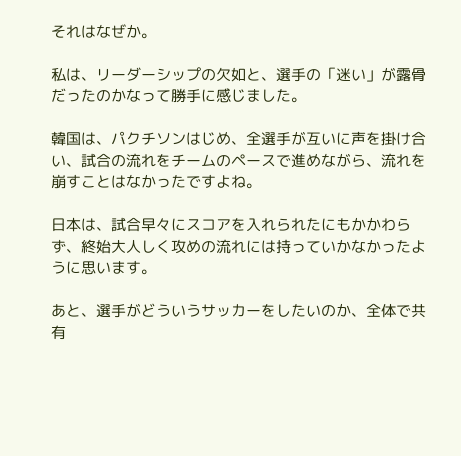それはなぜか。

私は、リーダーシップの欠如と、選手の「迷い」が露骨だったのかなって勝手に感じました。

韓国は、パクチソンはじめ、全選手が互いに声を掛け合い、試合の流れをチームのペースで進めながら、流れを崩すことはなかったですよね。

日本は、試合早々にスコアを入れられたにもかかわらず、終始大人しく攻めの流れには持っていかなかったように思います。

あと、選手がどういうサッカーをしたいのか、全体で共有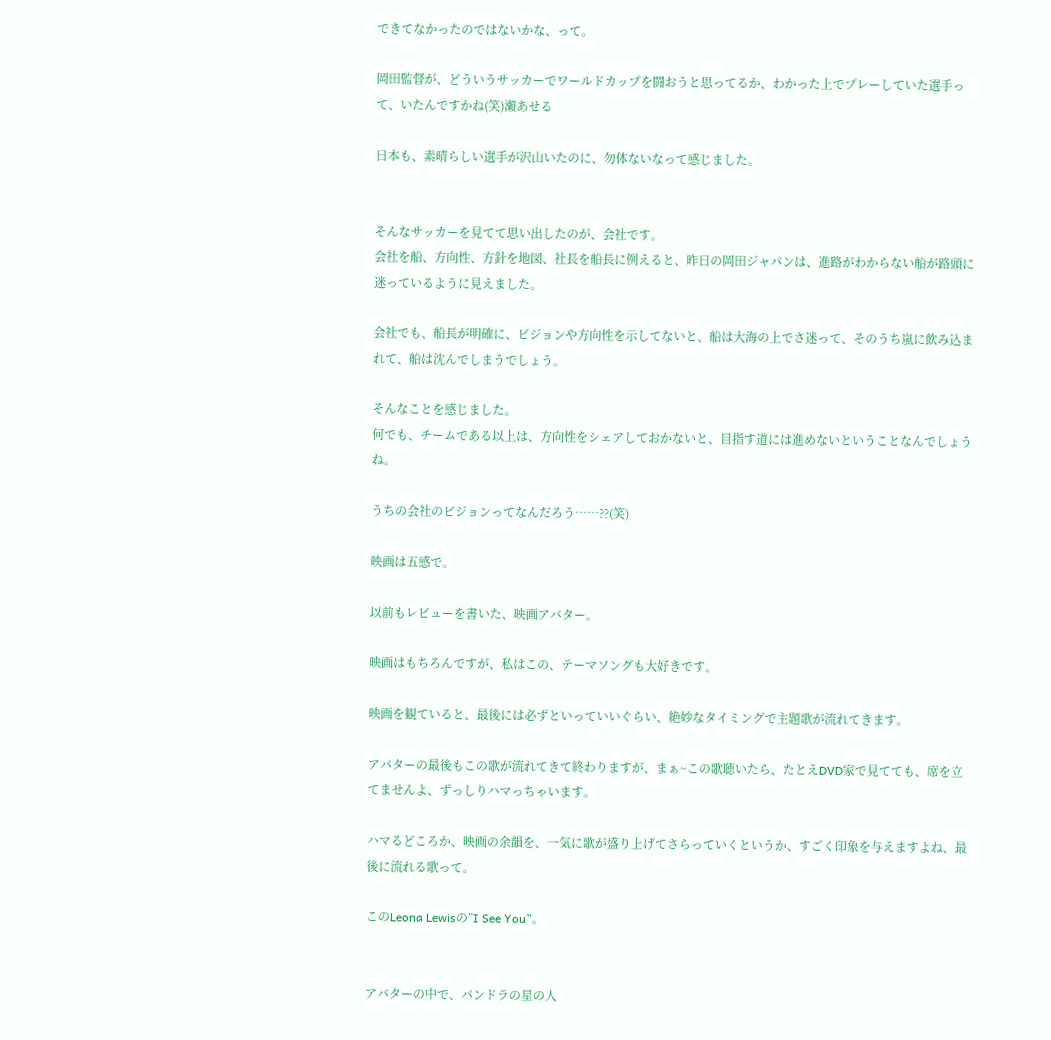できてなかったのではないかな、って。

岡田監督が、どういうサッカーでワールドカップを闘おうと思ってるか、わかった上でプレーしていた選手って、いたんですかね(笑)瀨あせる

日本も、素晴らしい選手が沢山いたのに、勿体ないなって感じました。


そんなサッカーを見てて思い出したのが、会社です。
会社を船、方向性、方針を地図、社長を船長に例えると、昨日の岡田ジャパンは、進路がわからない船が路頭に迷っているように見えました。

会社でも、船長が明確に、ビジョンや方向性を示してないと、船は大海の上でさ迷って、そのうち嵐に飲み込まれて、船は沈んでしまうでしょう。

そんなことを感じました。
何でも、チームである以上は、方向性をシェアしておかないと、目指す道には進めないということなんでしょうね。

うちの会社のビジョンってなんだろう……??(笑)

映画は五感で。

以前もレビューを書いた、映画アバター。

映画はもちろんですが、私はこの、テーマソングも大好きです。

映画を観ていると、最後には必ずといっていいぐらい、絶妙なタイミングで主題歌が流れてきます。

アバターの最後もこの歌が流れてきて終わりますが、まぁ~この歌聴いたら、たとえDVD家で見てても、席を立てませんよ、ずっしりハマっちゃいます。

ハマるどころか、映画の余韻を、一気に歌が盛り上げてさらっていくというか、すごく印象を与えますよね、最後に流れる歌って。

このLeona Lewisの”I See You”。


アバターの中で、パンドラの星の人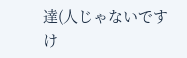達(人じゃないですけ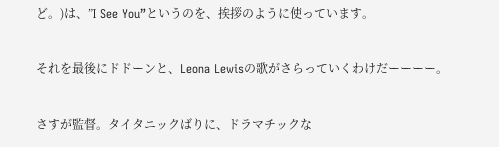ど。)は、”I See You”というのを、挨拶のように使っています。

それを最後にドドーンと、Leona Lewisの歌がさらっていくわけだーーーー。

さすが監督。タイタニックばりに、ドラマチックな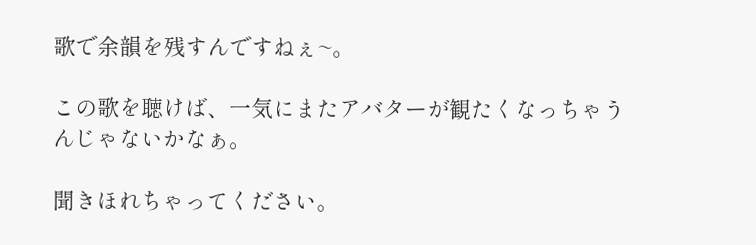歌で余韻を残すんですねぇ~。

この歌を聴けば、一気にまたアバターが観たくなっちゃうんじゃないかなぁ。

聞きほれちゃってください。